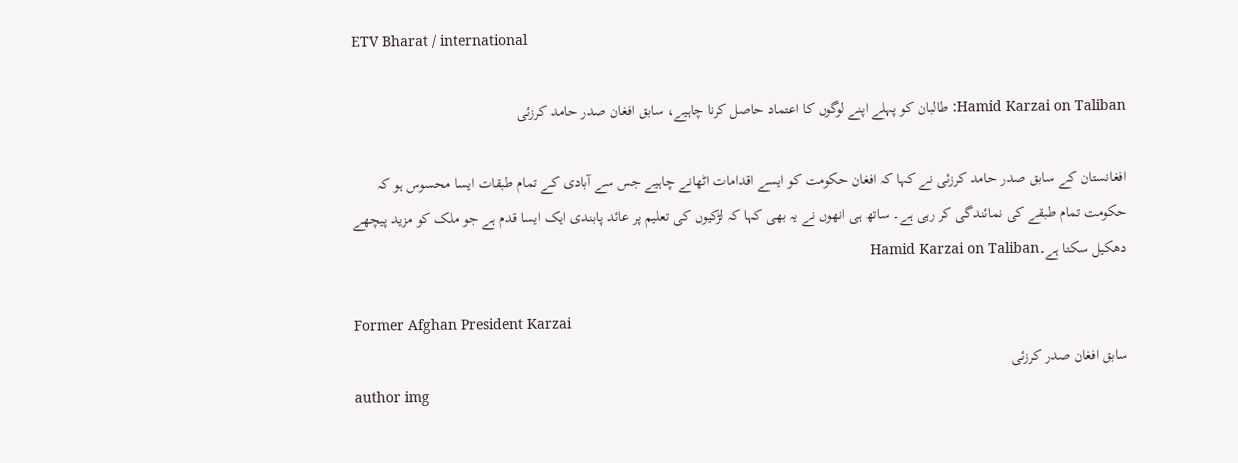ETV Bharat / international

Hamid Karzai on Taliban: طالبان کو پہلے اپنے لوگوں کا اعتماد حاصل کرنا چاہیے، سابق افغان صدر حامد کرزئی

افغانستان کے سابق صدر حامد کرزئی نے کہا کہ افغان حکومت کو ایسے اقدامات اٹھانے چاہیے جس سے آبادی کے تمام طبقات ایسا محسوس ہو کہ حکومت تمام طبقے کی نمائندگی کر رہی ہے۔ ساتھ ہی انھوں نے یہ بھی کہا کہ لڑکیوں کی تعلیم پر عائد پابندی ایک ایسا قدم ہے جو ملک کو مزید پیچھے دھکیل سکتا ہے۔Hamid Karzai on Taliban

Former Afghan President Karzai
سابق افغان صدر کرزئی
author img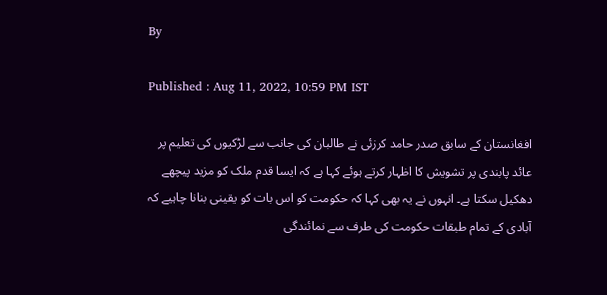By

Published : Aug 11, 2022, 10:59 PM IST

افغانستان کے سابق صدر حامد کرزئی نے طالبان کی جانب سے لڑکیوں کی تعلیم پر عائد پابندی پر تشویش کا اظہار کرتے ہوئے کہا ہے کہ ایسا قدم ملک کو مزید پیچھے دھکیل سکتا ہے۔ انہوں نے یہ بھی کہا کہ حکومت کو اس بات کو یقینی بنانا چاہیے کہ آبادی کے تمام طبقات حکومت کی طرف سے نمائندگی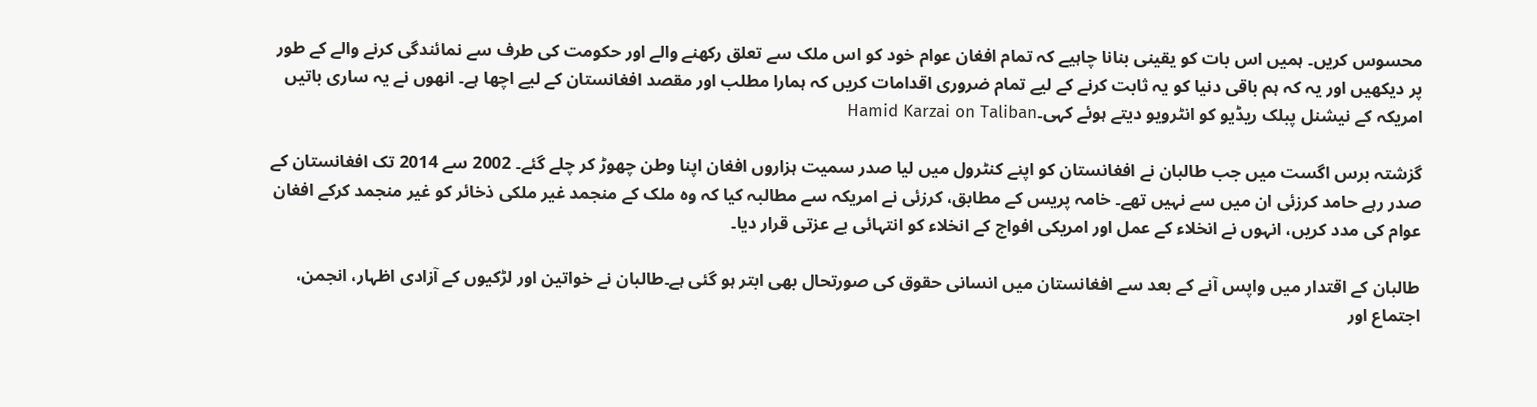محسوس کریں۔ ہمیں اس بات کو یقینی بنانا چاہیے کہ تمام افغان عوام خود کو اس ملک سے تعلق رکھنے والے اور حکومت کی طرف سے نمائندگی کرنے والے کے طور پر دیکھیں اور یہ کہ ہم باقی دنیا کو یہ ثابت کرنے کے لیے تمام ضروری اقدامات کریں کہ ہمارا مطلب اور مقصد افغانستان کے لیے اچھا ہے۔ انھوں نے یہ ساری باتیں امریکہ کے نیشنل پبلک ریڈیو کو انٹرویو دیتے ہوئے کہی۔Hamid Karzai on Taliban

گزشتہ برس اگست میں جب طالبان نے افغانستان کو اپنے کنٹرول میں لیا صدر سمیت ہزاروں افغان اپنا وطن چھوڑ کر چلے گئے۔ 2002 سے 2014 تک افغانستان کے صدر رہے حامد کرزئی ان میں سے نہیں تھے۔ خامہ پریس کے مطابق، کرزئی نے امریکہ سے مطالبہ کیا کہ وہ ملک کے منجمد غیر ملکی ذخائر کو غیر منجمد کرکے افغان عوام کی مدد کریں، انہوں نے انخلاء کے عمل اور امریکی افواج کے انخلاء کو انتہائی بے عزتی قرار دیا۔

طالبان کے اقتدار میں واپس آنے کے بعد سے افغانستان میں انسانی حقوق کی صورتحال بھی ابتر ہو گئی ہے۔طالبان نے خواتین اور لڑکیوں کے آزادی اظہار، انجمن، اجتماع اور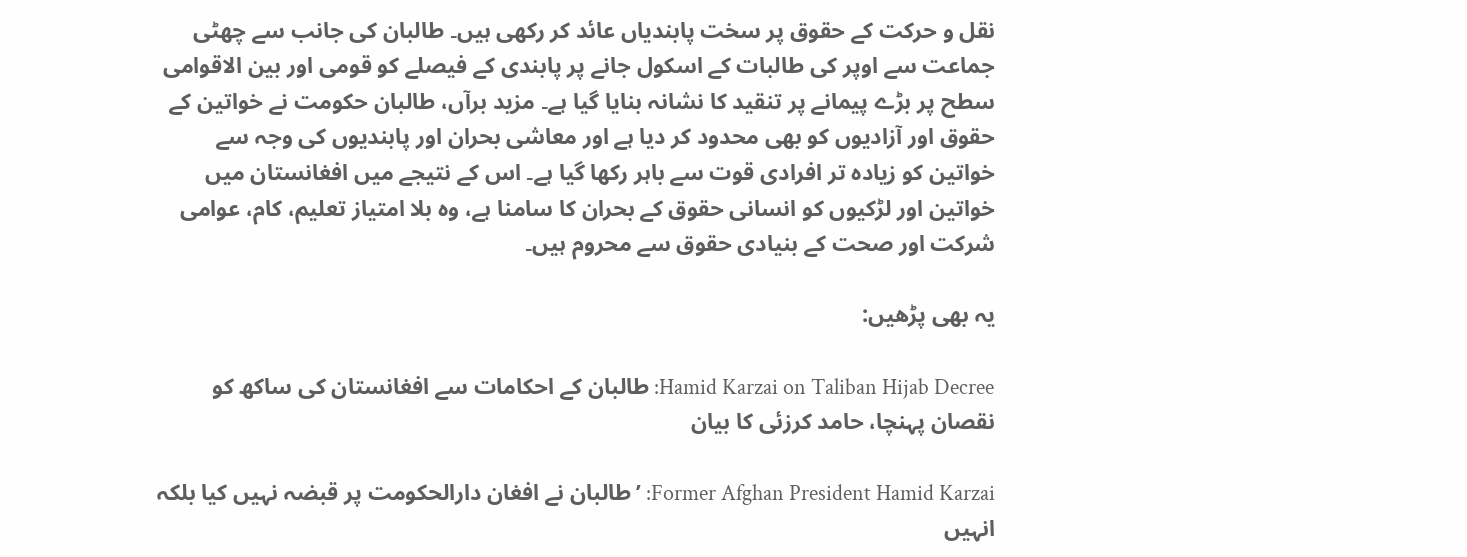نقل و حرکت کے حقوق پر سخت پابندیاں عائد کر رکھی ہیں۔ طالبان کی جانب سے چھٹی جماعت سے اوپر کی طالبات کے اسکول جانے پر پابندی کے فیصلے کو قومی اور بین الاقوامی سطح پر بڑے پیمانے پر تنقید کا نشانہ بنایا گیا ہے۔ مزید برآں، طالبان حکومت نے خواتین کے حقوق اور آزادیوں کو بھی محدود کر دیا ہے اور معاشی بحران اور پابندیوں کی وجہ سے خواتین کو زیادہ تر افرادی قوت سے باہر رکھا گیا ہے۔ اس کے نتیجے میں افغانستان میں خواتین اور لڑکیوں کو انسانی حقوق کے بحران کا سامنا ہے، وہ بلا امتیاز تعلیم، کام، عوامی شرکت اور صحت کے بنیادی حقوق سے محروم ہیں۔

یہ بھی پڑھیں:

Hamid Karzai on Taliban Hijab Decree: طالبان کے احکامات سے افغانستان کی ساکھ کو نقصان پہنچا، حامد کرزئی کا بیان

Former Afghan President Hamid Karzai: ’طالبان نے افغان دارالحکومت پر قبضہ نہیں کیا بلکہ انہیں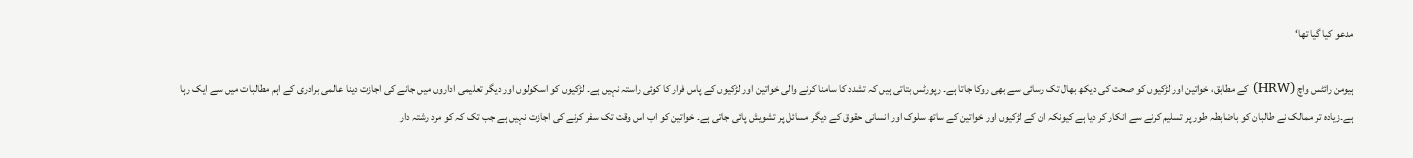مدعو کیا گیا تھا‘

ہیومن رائٹس واچ (HRW) کے مطابق، خواتین اور لڑکیوں کو صحت کی دیکھ بھال تک رسائی سے بھی روکا جاتا ہے۔ رپورٹس بتاتی ہیں کہ تشدد کا سامنا کرنے والی خواتین اور لڑکیوں کے پاس فرار کا کوئی راستہ نہیں ہے۔ لڑکیوں کو اسکولوں اور دیگر تعلیمی اداروں میں جانے کی اجازت دینا عالمی برادری کے اہم مطالبات میں سے ایک رہا ہے۔زیادہ تر ممالک نے طالبان کو باضابطہ طور پر تسلیم کرنے سے انکار کر دیا ہے کیونکہ ان کے لڑکیوں اور خواتین کے ساتھ سلوک اور انسانی حقوق کے دیگر مسائل پر تشویش پائی جاتی ہے۔ خواتین کو اب اس وقت تک سفر کرنے کی اجازت نہیں ہے جب تک کہ کو مرد رشتہ دار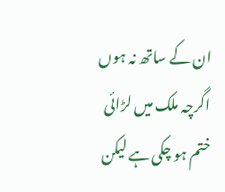ان کے ساتھ نہ ہوں اگرچہ ملک میں لڑائی ختم ہو چکی ہے لیکن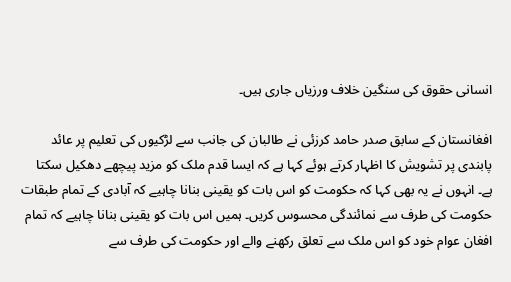انسانی حقوق کی سنگین خلاف ورزیاں جاری ہیں۔

افغانستان کے سابق صدر حامد کرزئی نے طالبان کی جانب سے لڑکیوں کی تعلیم پر عائد پابندی پر تشویش کا اظہار کرتے ہوئے کہا ہے کہ ایسا قدم ملک کو مزید پیچھے دھکیل سکتا ہے۔ انہوں نے یہ بھی کہا کہ حکومت کو اس بات کو یقینی بنانا چاہیے کہ آبادی کے تمام طبقات حکومت کی طرف سے نمائندگی محسوس کریں۔ ہمیں اس بات کو یقینی بنانا چاہیے کہ تمام افغان عوام خود کو اس ملک سے تعلق رکھنے والے اور حکومت کی طرف سے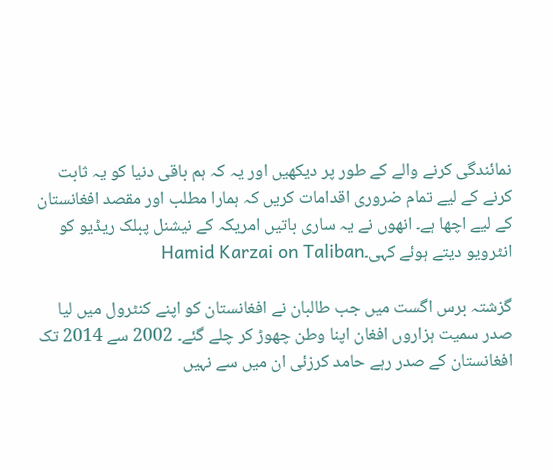نمائندگی کرنے والے کے طور پر دیکھیں اور یہ کہ ہم باقی دنیا کو یہ ثابت کرنے کے لیے تمام ضروری اقدامات کریں کہ ہمارا مطلب اور مقصد افغانستان کے لیے اچھا ہے۔ انھوں نے یہ ساری باتیں امریکہ کے نیشنل پبلک ریڈیو کو انٹرویو دیتے ہوئے کہی۔Hamid Karzai on Taliban

گزشتہ برس اگست میں جب طالبان نے افغانستان کو اپنے کنٹرول میں لیا صدر سمیت ہزاروں افغان اپنا وطن چھوڑ کر چلے گئے۔ 2002 سے 2014 تک افغانستان کے صدر رہے حامد کرزئی ان میں سے نہیں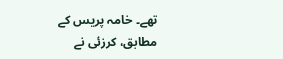تھے۔ خامہ پریس کے مطابق، کرزئی نے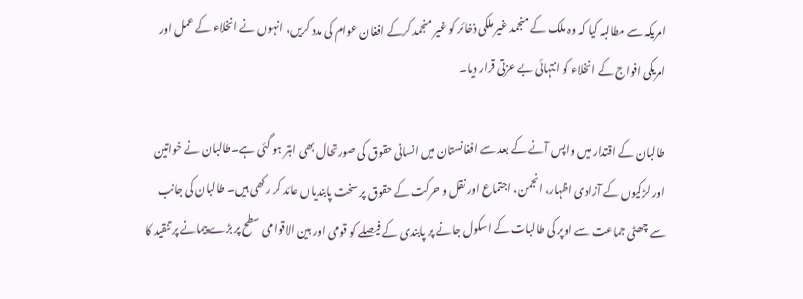امریکہ سے مطالبہ کیا کہ وہ ملک کے منجمد غیر ملکی ذخائر کو غیر منجمد کرکے افغان عوام کی مدد کریں، انہوں نے انخلاء کے عمل اور امریکی افواج کے انخلاء کو انتہائی بے عزتی قرار دیا۔

طالبان کے اقتدار میں واپس آنے کے بعد سے افغانستان میں انسانی حقوق کی صورتحال بھی ابتر ہو گئی ہے۔طالبان نے خواتین اور لڑکیوں کے آزادی اظہار، انجمن، اجتماع اور نقل و حرکت کے حقوق پر سخت پابندیاں عائد کر رکھی ہیں۔ طالبان کی جانب سے چھٹی جماعت سے اوپر کی طالبات کے اسکول جانے پر پابندی کے فیصلے کو قومی اور بین الاقوامی سطح پر بڑے پیمانے پر تنقید کا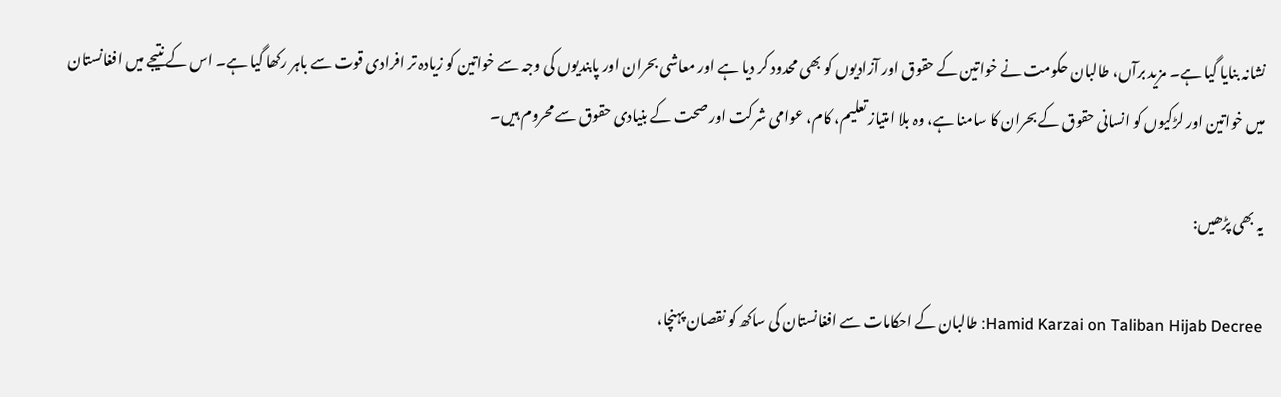نشانہ بنایا گیا ہے۔ مزید برآں، طالبان حکومت نے خواتین کے حقوق اور آزادیوں کو بھی محدود کر دیا ہے اور معاشی بحران اور پابندیوں کی وجہ سے خواتین کو زیادہ تر افرادی قوت سے باہر رکھا گیا ہے۔ اس کے نتیجے میں افغانستان میں خواتین اور لڑکیوں کو انسانی حقوق کے بحران کا سامنا ہے، وہ بلا امتیاز تعلیم، کام، عوامی شرکت اور صحت کے بنیادی حقوق سے محروم ہیں۔

یہ بھی پڑھیں:

Hamid Karzai on Taliban Hijab Decree: طالبان کے احکامات سے افغانستان کی ساکھ کو نقصان پہنچا،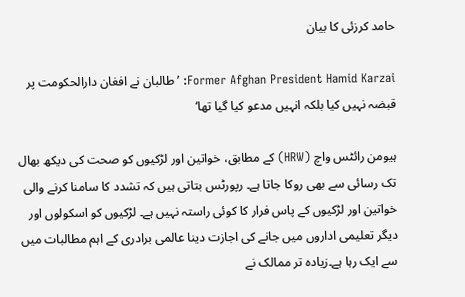حامد کرزئی کا بیان

Former Afghan President Hamid Karzai: ’طالبان نے افغان دارالحکومت پر قبضہ نہیں کیا بلکہ انہیں مدعو کیا گیا تھا‘

ہیومن رائٹس واچ (HRW) کے مطابق، خواتین اور لڑکیوں کو صحت کی دیکھ بھال تک رسائی سے بھی روکا جاتا ہے۔ رپورٹس بتاتی ہیں کہ تشدد کا سامنا کرنے والی خواتین اور لڑکیوں کے پاس فرار کا کوئی راستہ نہیں ہے۔ لڑکیوں کو اسکولوں اور دیگر تعلیمی اداروں میں جانے کی اجازت دینا عالمی برادری کے اہم مطالبات میں سے ایک رہا ہے۔زیادہ تر ممالک نے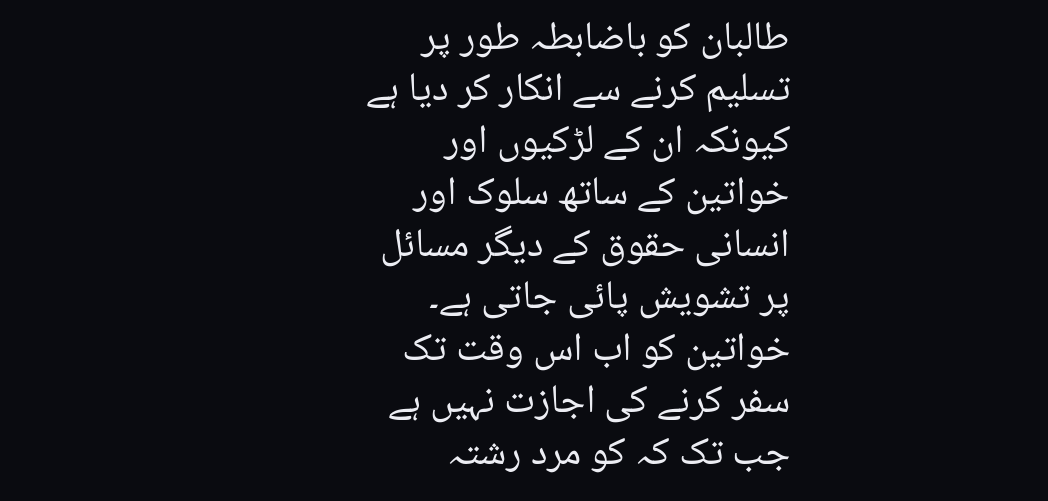طالبان کو باضابطہ طور پر تسلیم کرنے سے انکار کر دیا ہے کیونکہ ان کے لڑکیوں اور خواتین کے ساتھ سلوک اور انسانی حقوق کے دیگر مسائل پر تشویش پائی جاتی ہے۔ خواتین کو اب اس وقت تک سفر کرنے کی اجازت نہیں ہے جب تک کہ کو مرد رشتہ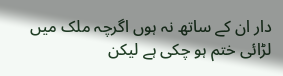دار ان کے ساتھ نہ ہوں اگرچہ ملک میں لڑائی ختم ہو چکی ہے لیکن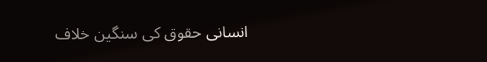انسانی حقوق کی سنگین خلاف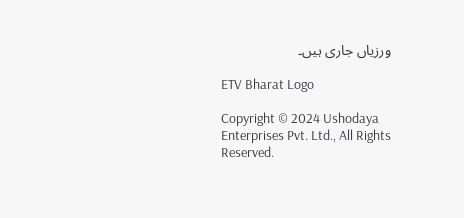ورزیاں جاری ہیں۔

ETV Bharat Logo

Copyright © 2024 Ushodaya Enterprises Pvt. Ltd., All Rights Reserved.